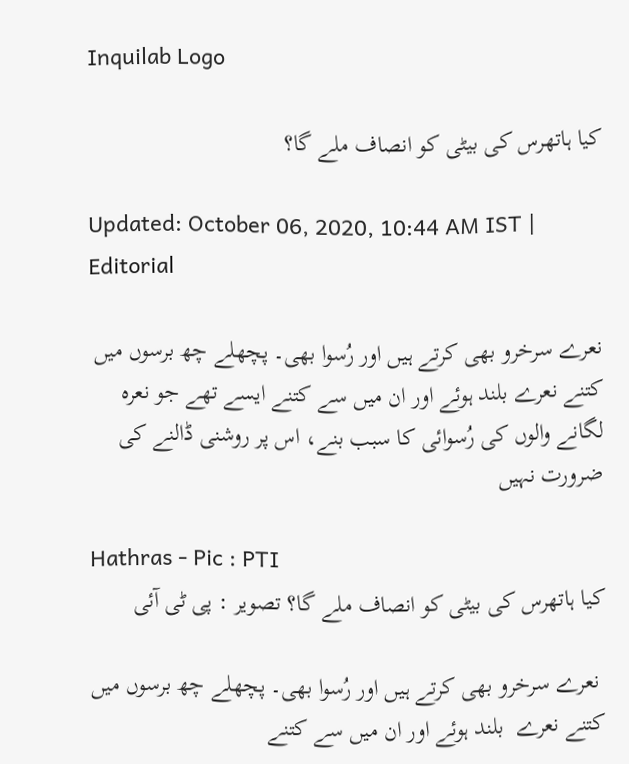Inquilab Logo

کیا ہاتھرس کی بیٹی کو انصاف ملے گا؟

Updated: October 06, 2020, 10:44 AM IST | Editorial

نعرے سرخرو بھی کرتے ہیں اور رُسوا بھی۔ پچھلے چھ برسوں میں کتنے نعرے بلند ہوئے اور ان میں سے کتنے ایسے تھے جو نعرہ لگانے والوں کی رُسوائی کا سبب بنے، اس پر روشنی ڈالنے کی ضرورت نہیں

Hathras - Pic : PTI
کیا ہاتھرس کی بیٹی کو انصاف ملے گا؟ تصویر : پی ٹی آئی

 نعرے سرخرو بھی کرتے ہیں اور رُسوا بھی۔ پچھلے چھ برسوں میں کتنے نعرے  بلند ہوئے اور ان میں سے کتنے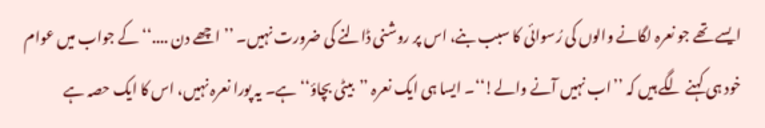ایسے تھے جو نعرہ لگانے والوں کی رُسوائی کا سبب بنے، اس پر روشنی ڈالنے کی ضرورت نہیں۔ ’’اچھے دن ....‘‘ کے جواب میں عوام خود ہی کہنے لگے ہیں کہ ’’اب نہیں آنے والے!‘‘۔ ایسا ہی ایک نعرہ ’’بیٹی بچاؤ‘‘ہے۔ یہ پورا نعرہ نہیں، اس کا ایک حصہ ہے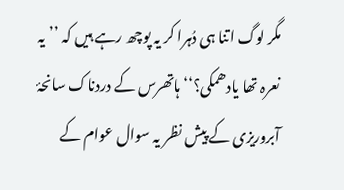مگر لوگ اتنا ہی دُہرا کر یہ پوچھ رہے ہیں کہ ’’یہ نعرہ تھا یادھمکی؟‘‘ ہاتھرس کے دردناک سانحۂ آبروریزی کے پیش نظر یہ سوال عوام کے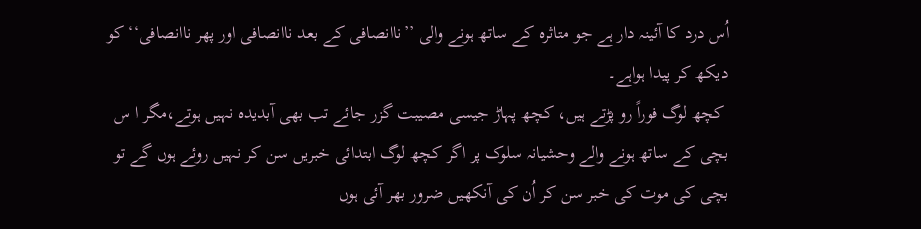اُس درد کا آئینہ دار ہے جو متاثرہ کے ساتھ ہونے والی ’’ناانصافی کے بعد ناانصافی اور پھر ناانصافی‘‘ کو دیکھ کر پیدا ہواہے۔
 کچھ لوگ فوراً رو پڑتے ہیں، کچھ پہاڑ جیسی مصیبت گزر جائے تب بھی آبدیدہ نہیں ہوتے،مگر ا س بچی کے ساتھ ہونے والے وحشیانہ سلوک پر اگر کچھ لوگ ابتدائی خبریں سن کر نہیں روئے ہوں گے تو بچی کی موت کی خبر سن کر اُن کی آنکھیں ضرور بھر آئی ہوں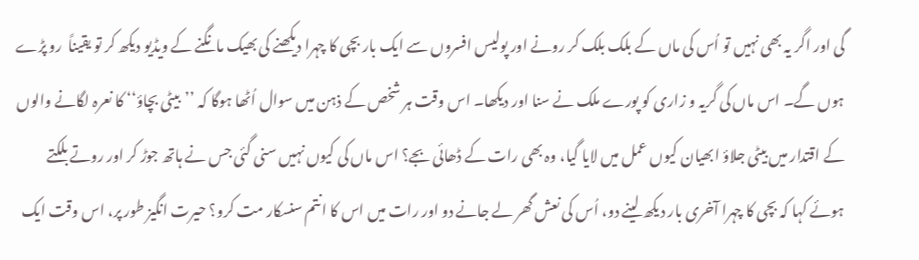گی اور اگر یہ بھی نہیں تو اُس کی ماں کے بلک بلک کر رونے اور پولیس افسروں سے ایک بار بچی کا چہرا دیکھنے کی بھیک مانگنے کے ویڈیو دیکھ کر تو یقیناً  رو پڑے ہوں گے۔ اس ماں کی گریہ و زاری کو پورے ملک نے سنا اور دیکھا۔ اس وقت ہر شخص کے ذہن میں سوال اُٹھا ہوگا کہ ’’بیٹی بچاؤ‘‘ کا نعرہ لگانے والوں کے اقتدار میں بیٹی جلاؤ ابھیان کیوں عمل میں لایا گیا، وہ بھی رات کے ڈھائی بجے؟ اس ماں کی کیوں نہیں سنی گئی جس نے ہاتھ جوڑ کر اور روتے بلکتے ہوئے کہا کہ بچی کا چہرا آخری بار دیکھ لینے دو، اُس کی نعش گھر لے جانے دو اور رات میں اس کا انتم سنسکار مت کرو؟ حیرت انگیز طور پر، اس وقت ایک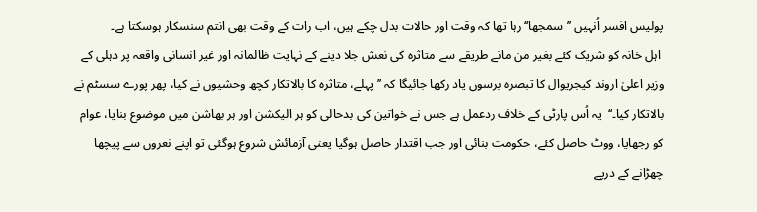پولیس افسر اُنہیں ’’سمجھا‘‘ رہا تھا کہ وقت اور حالات بدل چکے ہیں، اب رات کے وقت بھی انتم سنسکار ہوسکتا ہے۔
 اہل خانہ کو شریک کئے بغیر من مانے طریقے سے متاثرہ کی نعش جلا دینے کے نہایت ظالمانہ اور غیر انسانی واقعہ پر دہلی کے وزیر اعلیٰ اروند کیجریوال کا تبصرہ برسوں یاد رکھا جائیگا کہ ’’پہلے، متاثرہ کا بالاتکار کچھ وحشیوں نے کیا، پھر پورے سسٹم نے بالاتکار کیا۔‘‘  یہ اُس پارٹی کے خلاف ردعمل ہے جس نے خواتین کی بدحالی کو ہر الیکشن اور ہر بھاشن میں موضوع بنایا، عوام کو رجھایا، ووٹ حاصل کئے، حکومت بنائی اور جب اقتدار حاصل ہوگیا یعنی آزمائش شروع ہوگئی تو اپنے نعروں سے پیچھا چھڑانے کے درپے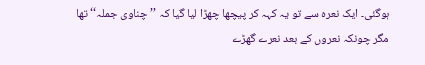ہوگئی۔ ایک نعرہ سے تو یہ کہہ کر پیچھا چھڑا لیا گیا کہ ’’چناوی جملہ‘‘ تھا مگر چونکہ نعروں کے بعد نعرے گھڑے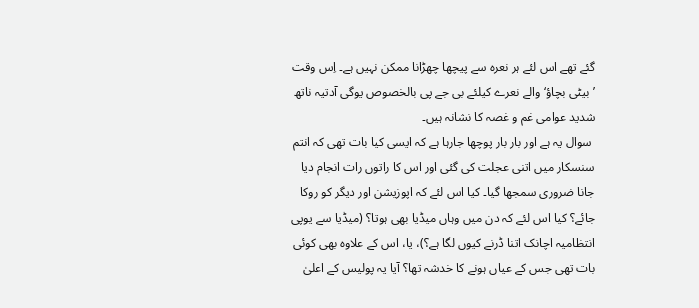گئے تھے اس لئے ہر نعرہ سے پیچھا چھڑانا ممکن نہیں ہے۔ اِس وقت ’بیٹی بچاؤ‘ والے نعرے کیلئے بی جے پی بالخصوص یوگی آدتیہ ناتھ شدید عوامی غم و غصہ کا نشانہ ہیں۔
 سوال یہ ہے اور بار بار پوچھا جارہا ہے کہ ایسی کیا بات تھی کہ انتم سنسکار میں اتنی عجلت کی گئی اور اس کا راتوں رات انجام دیا جانا ضروری سمجھا گیا۔ کیا اس لئے کہ اپوزیشن اور دیگر کو روکا جائے؟ کیا اس لئے کہ دن میں وہاں میڈیا بھی ہوتا؟ (میڈیا سے یوپی انتظامیہ اچانک اتنا ڈرنے کیوں لگا ہے؟)، یا، اس کے علاوہ بھی کوئی بات تھی جس کے عیاں ہونے کا خدشہ تھا؟ آیا یہ پولیس کے اعلیٰ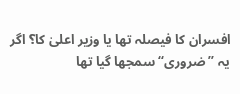افسران کا فیصلہ تھا یا وزیر اعلیٰ کا؟ اگر یہ ’’ضروری‘‘ سمجھا گیا تھا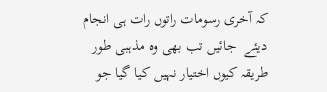کہ آخری رسومات راتوں رات ہی انجام دیئے  جائیں تب بھی وہ مذہبی طور طریقہ کیوں اختیار نہیں کیا گیا جو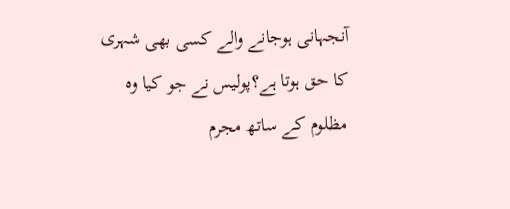آنجہانی ہوجانے والے کسی بھی شہری کا حق ہوتا ہے؟پولیس نے جو کیا وہ مظلوم کے ساتھ مجرم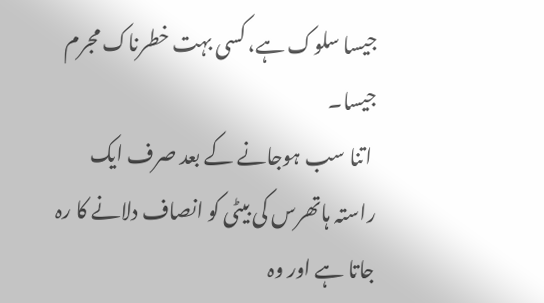جیسا سلوک ہے، کسی بہت خطرناک مجرم جیسا۔
 اتنا سب ہوجانے کے بعد صرف ایک راستہ ہاتھرس کی بیٹی کو انصاف دلانے کا رہ جاتا ہے اور وہ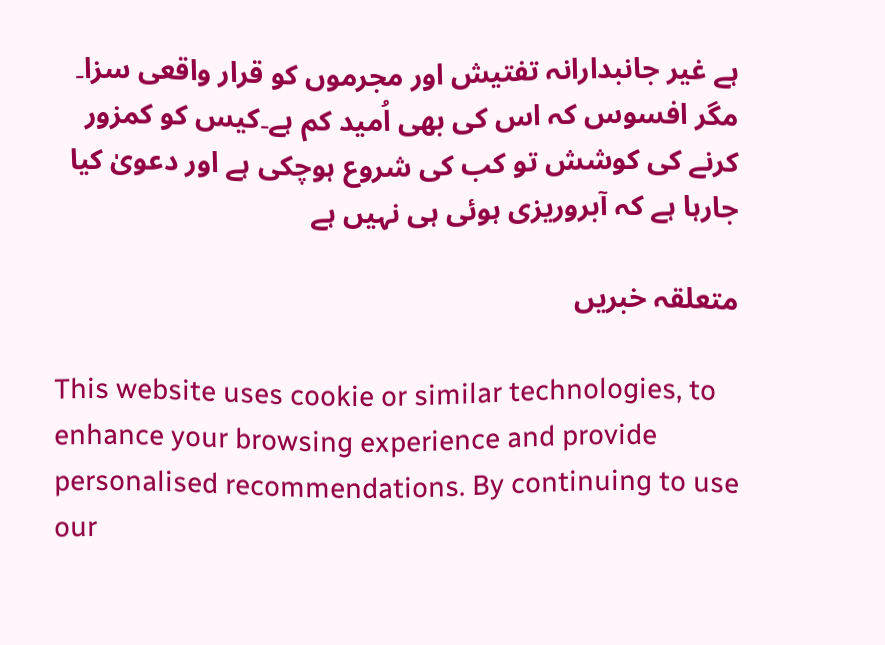ہے غیر جانبدارانہ تفتیش اور مجرموں کو قرار واقعی سزا۔ مگر افسوس کہ اس کی بھی اُمید کم ہے۔کیس کو کمزور کرنے کی کوشش تو کب کی شروع ہوچکی ہے اور دعویٰ کیا جارہا ہے کہ آبروریزی ہوئی ہی نہیں ہے

متعلقہ خبریں

This website uses cookie or similar technologies, to enhance your browsing experience and provide personalised recommendations. By continuing to use our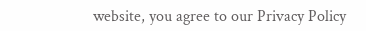website, you agree to our Privacy Policy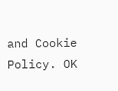and Cookie Policy. OK